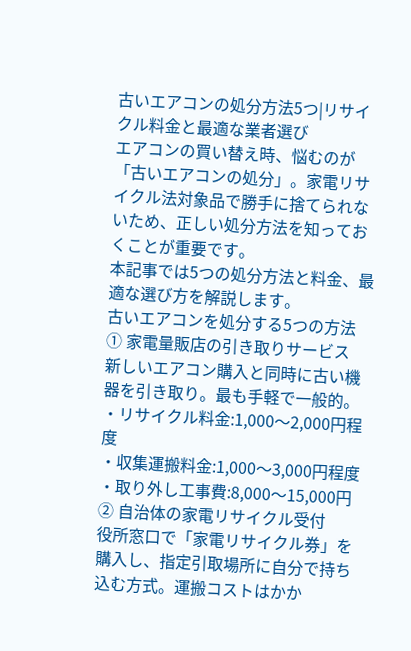古いエアコンの処分方法5つ|リサイクル料金と最適な業者選び
エアコンの買い替え時、悩むのが「古いエアコンの処分」。家電リサイクル法対象品で勝手に捨てられないため、正しい処分方法を知っておくことが重要です。
本記事では5つの処分方法と料金、最適な選び方を解説します。
古いエアコンを処分する5つの方法
① 家電量販店の引き取りサービス
新しいエアコン購入と同時に古い機器を引き取り。最も手軽で一般的。
・リサイクル料金:1,000〜2,000円程度
・収集運搬料金:1,000〜3,000円程度
・取り外し工事費:8,000〜15,000円
② 自治体の家電リサイクル受付
役所窓口で「家電リサイクル券」を購入し、指定引取場所に自分で持ち込む方式。運搬コストはかか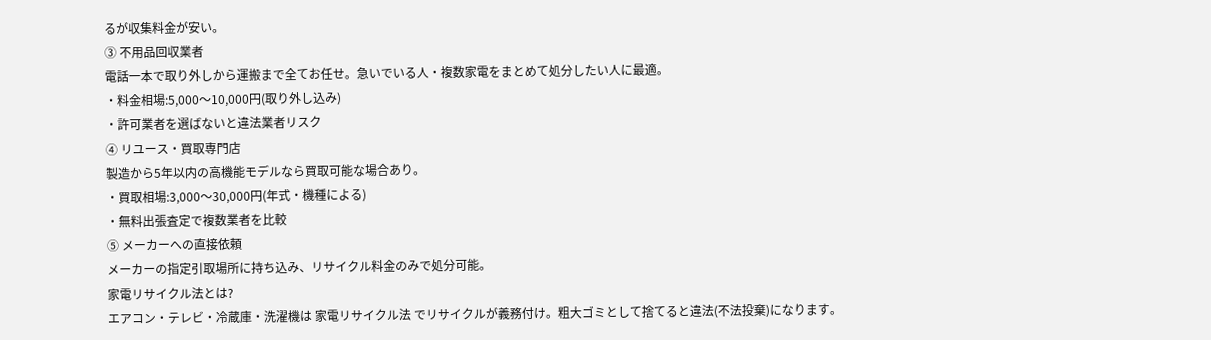るが収集料金が安い。
③ 不用品回収業者
電話一本で取り外しから運搬まで全てお任せ。急いでいる人・複数家電をまとめて処分したい人に最適。
・料金相場:5,000〜10,000円(取り外し込み)
・許可業者を選ばないと違法業者リスク
④ リユース・買取専門店
製造から5年以内の高機能モデルなら買取可能な場合あり。
・買取相場:3,000〜30,000円(年式・機種による)
・無料出張査定で複数業者を比較
⑤ メーカーへの直接依頼
メーカーの指定引取場所に持ち込み、リサイクル料金のみで処分可能。
家電リサイクル法とは?
エアコン・テレビ・冷蔵庫・洗濯機は 家電リサイクル法 でリサイクルが義務付け。粗大ゴミとして捨てると違法(不法投棄)になります。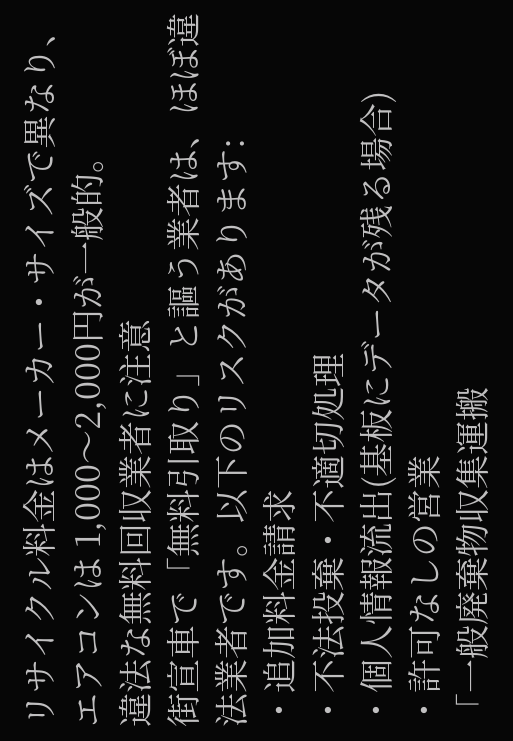リサイクル料金はメーカー・サイズで異なり、エアコンは 1,000〜2,000円が一般的。
違法な無料回収業者に注意
街宣車で「無料引取り」と謳う業者は、ほぼ違法業者です。以下のリスクがあります:
・追加料金請求
・不法投棄・不適切処理
・個人情報流出(基板にデータが残る場合)
・許可なしの営業
「一般廃棄物収集運搬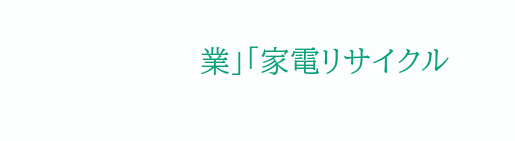業」「家電リサイクル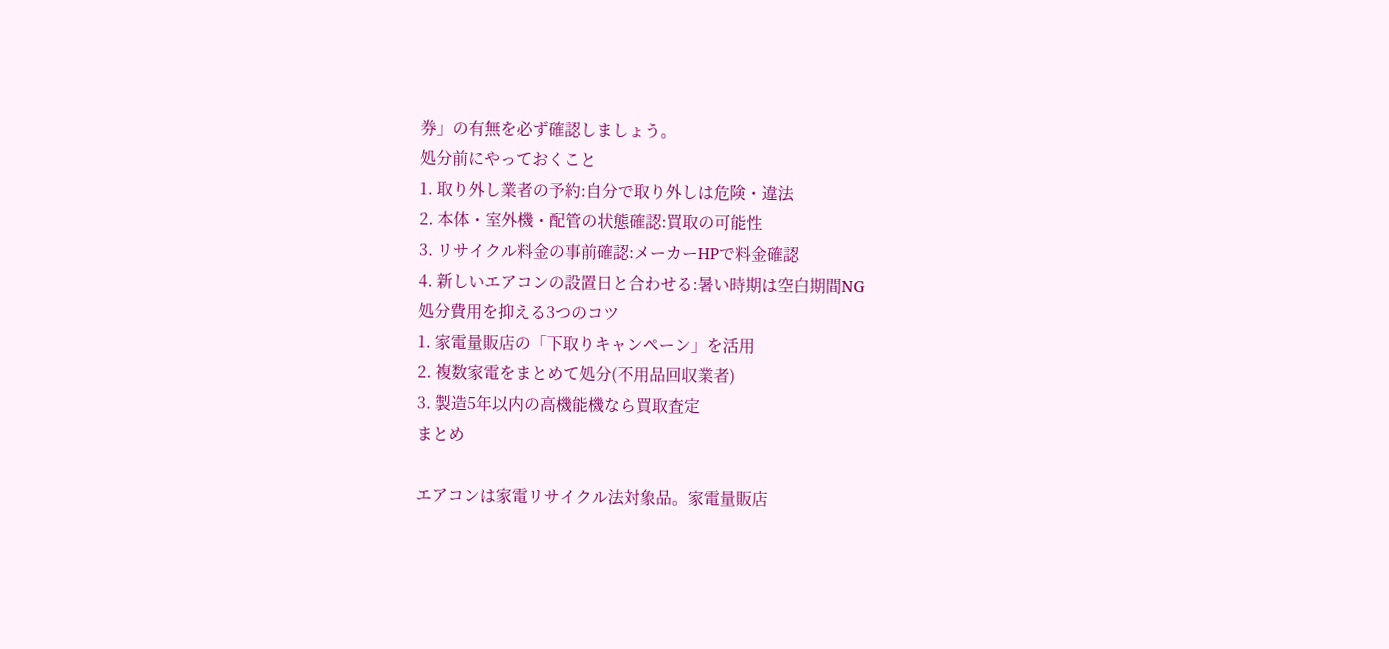券」の有無を必ず確認しましょう。
処分前にやっておくこと
1. 取り外し業者の予約:自分で取り外しは危険・違法
2. 本体・室外機・配管の状態確認:買取の可能性
3. リサイクル料金の事前確認:メーカーHPで料金確認
4. 新しいエアコンの設置日と合わせる:暑い時期は空白期間NG
処分費用を抑える3つのコツ
1. 家電量販店の「下取りキャンペーン」を活用
2. 複数家電をまとめて処分(不用品回収業者)
3. 製造5年以内の高機能機なら買取査定
まとめ

エアコンは家電リサイクル法対象品。家電量販店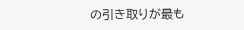の引き取りが最も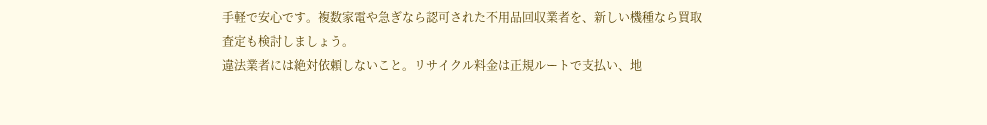手軽で安心です。複数家電や急ぎなら認可された不用品回収業者を、新しい機種なら買取査定も検討しましょう。
違法業者には絶対依頼しないこと。リサイクル料金は正規ルートで支払い、地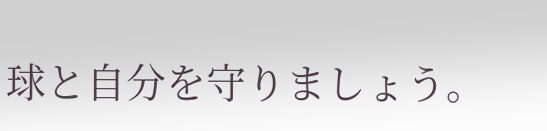球と自分を守りましょう。